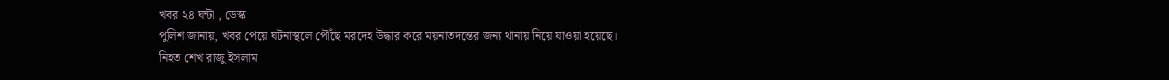খবর ২৪ ঘন্টা , ডেস্ক
পুলিশ জানায়, খবর পেয়ে ঘটনাস্থলে পৌঁছে মরদেহ উদ্ধার করে ময়নাতদন্তের জন্য থানায় নিয়ে যাওয়া হয়েছে।
নিহত শেখ রাজু ইসলাম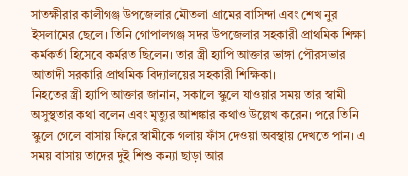সাতক্ষীরার কালীগঞ্জ উপজেলার মৌতলা গ্রামের বাসিন্দা এবং শেখ নুর ইসলামের ছেলে। তিনি গোপালগঞ্জ সদর উপজেলার সহকারী প্রাথমিক শিক্ষা কর্মকর্তা হিসেবে কর্মরত ছিলেন। তার স্ত্রী হ্যাপি আক্তার ভাঙ্গা পৌরসভার আতাদী সরকারি প্রাথমিক বিদ্যালয়ের সহকারী শিক্ষিকা।
নিহতের স্ত্রী হ্যাপি আক্তার জানান, সকালে স্কুলে যাওয়ার সময় তার স্বামী অসুস্থতার কথা বলেন এবং মৃত্যুর আশঙ্কার কথাও উল্লেখ করেন। পরে তিনি স্কুলে গেলে বাসায় ফিরে স্বামীকে গলায় ফাঁস দেওয়া অবস্থায় দেখতে পান। এ সময় বাসায় তাদের দুই শিশু কন্যা ছাড়া আর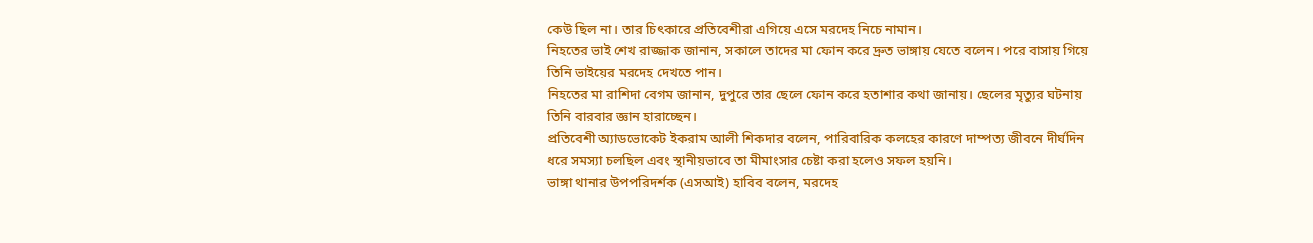কেউ ছিল না। তার চিৎকারে প্রতিবেশীরা এগিয়ে এসে মরদেহ নিচে নামান।
নিহতের ভাই শেখ রাজ্জাক জানান, সকালে তাদের মা ফোন করে দ্রুত ভাঙ্গায় যেতে বলেন। পরে বাসায় গিয়ে তিনি ভাইয়ের মরদেহ দেখতে পান।
নিহতের মা রাশিদা বেগম জানান, দুপুরে তার ছেলে ফোন করে হতাশার কথা জানায়। ছেলের মৃত্যুর ঘটনায় তিনি বারবার জ্ঞান হারাচ্ছেন।
প্রতিবেশী অ্যাডভোকেট ইকরাম আলী শিকদার বলেন, পারিবারিক কলহের কারণে দাম্পত্য জীবনে দীর্ঘদিন ধরে সমস্যা চলছিল এবং স্থানীয়ভাবে তা মীমাংসার চেষ্টা করা হলেও সফল হয়নি।
ভাঙ্গা থানার উপপরিদর্শক (এসআই) হাবিব বলেন, মরদেহ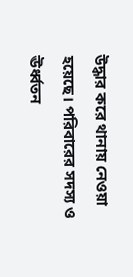উদ্ধার করে থানায় নেওয়া হয়েছে। পরিবারের সদস্য ও ঊর্ধ্বতন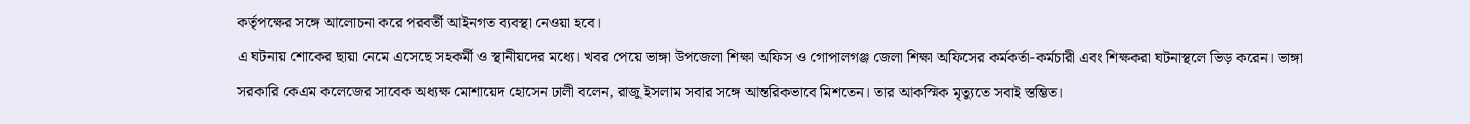কর্তৃপক্ষের সঙ্গে আলোচনা করে পরবর্তী আইনগত ব্যবস্থা নেওয়া হবে।
এ ঘটনায় শোকের ছায়া নেমে এসেছে সহকর্মী ও স্থানীয়দের মধ্যে। খবর পেয়ে ভাঙ্গা উপজেলা শিক্ষা অফিস ও গোপালগঞ্জ জেলা শিক্ষা অফিসের কর্মকর্তা-কর্মচারী এবং শিক্ষকরা ঘটনাস্থলে ভিড় করেন। ভাঙ্গা সরকারি কেএম কলেজের সাবেক অধ্যক্ষ মোশায়েদ হোসেন ঢালী বলেন, রাজু ইসলাম সবার সঙ্গে আন্তরিকভাবে মিশতেন। তার আকস্মিক মৃত্যুতে সবাই স্তম্ভিত।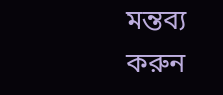মন্তব্য করুন